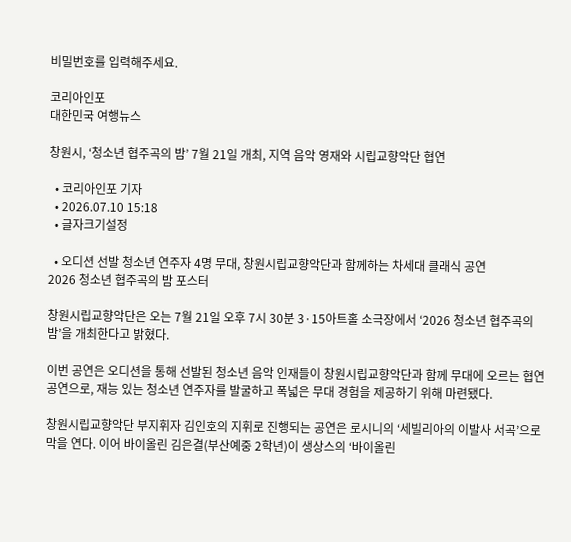비밀번호를 입력해주세요.

코리아인포
대한민국 여행뉴스

창원시, ‘청소년 협주곡의 밤’ 7월 21일 개최, 지역 음악 영재와 시립교향악단 협연

  • 코리아인포 기자
  • 2026.07.10 15:18
  • 글자크기설정

  • 오디션 선발 청소년 연주자 4명 무대, 창원시립교향악단과 함께하는 차세대 클래식 공연
2026 청소년 협주곡의 밤 포스터

창원시립교향악단은 오는 7월 21일 오후 7시 30분 3·15아트홀 소극장에서 ‘2026 청소년 협주곡의 밤’을 개최한다고 밝혔다.

이번 공연은 오디션을 통해 선발된 청소년 음악 인재들이 창원시립교향악단과 함께 무대에 오르는 협연 공연으로, 재능 있는 청소년 연주자를 발굴하고 폭넓은 무대 경험을 제공하기 위해 마련됐다.

창원시립교향악단 부지휘자 김인호의 지휘로 진행되는 공연은 로시니의 ‘세빌리아의 이발사 서곡’으로 막을 연다. 이어 바이올린 김은결(부산예중 2학년)이 생상스의 ‘바이올린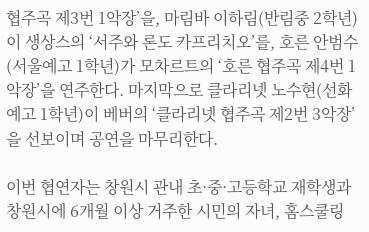협주곡 제3번 1악장’을, 마림바 이하림(반림중 2학년)이 생상스의 ‘서주와 론도 카프리치오’를, 호른 안범수(서울예고 1학년)가 모차르트의 ‘호른 협주곡 제4번 1악장’을 연주한다. 마지막으로 클라리넷 노수현(선화예고 1학년)이 베버의 ‘클라리넷 협주곡 제2번 3악장’을 선보이며 공연을 마무리한다.

이번 협연자는 창원시 관내 초·중·고등학교 재학생과 창원시에 6개월 이상 거주한 시민의 자녀, 홈스쿨링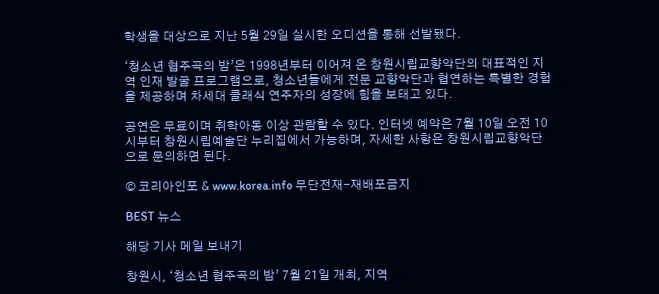학생을 대상으로 지난 5월 29일 실시한 오디션을 통해 선발됐다.

‘청소년 협주곡의 밤’은 1998년부터 이어져 온 창원시립교향악단의 대표적인 지역 인재 발굴 프로그램으로, 청소년들에게 전문 교향악단과 협연하는 특별한 경험을 제공하며 차세대 클래식 연주자의 성장에 힘을 보태고 있다.

공연은 무료이며 취학아동 이상 관람할 수 있다. 인터넷 예약은 7월 10일 오전 10시부터 창원시립예술단 누리집에서 가능하며, 자세한 사항은 창원시립교향악단으로 문의하면 된다.

© 코리아인포 & www.korea.info 무단전재-재배포금지

BEST 뉴스

해당 기사 메일 보내기

창원시, ‘청소년 협주곡의 밤’ 7월 21일 개최, 지역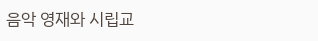음악 영재와 시립교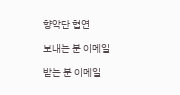향악단 협연

보내는 분 이메일

받는 분 이메일